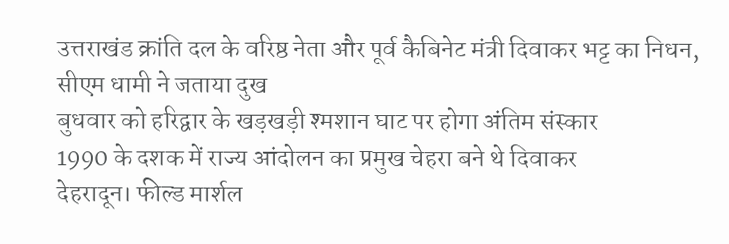उत्तराखंड क्रांति दल के वरिष्ठ नेता और पूर्व कैबिनेट मंत्री दिवाकर भट्ट का निधन, सीएम धामी ने जताया दुख
बुधवार को हरिद्वार के खड़खड़ी श्मशान घाट पर होगा अंतिम संस्कार
1990 के दशक में राज्य आंदोलन का प्रमुख चेहरा बने थे दिवाकर
देहरादून। फील्ड मार्शल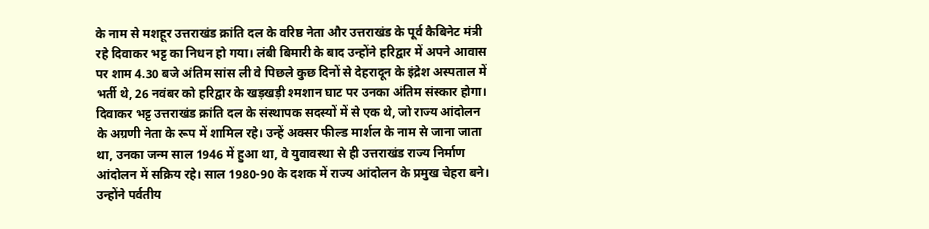के नाम से मशहूर उत्तराखंड क्रांति दल के वरिष्ठ नेता और उत्तराखंड के पूर्व कैबिनेट मंत्री रहे दिवाकर भट्ट का निधन हो गया। लंबी बिमारी के बाद उन्होंने हरिद्वार में अपने आवास पर शाम 4.30 बजे अंतिम सांस ली वे पिछले कुछ दिनों से देहरादून के इंद्रेश अस्पताल में भर्ती थे, 26 नवंबर को हरिद्वार के खड़खड़ी श्मशान घाट पर उनका अंतिम संस्कार होगा।
दिवाकर भट्ट उत्तराखंड क्रांति दल के संस्थापक सदस्यों में से एक थे, जो राज्य आंदोलन के अग्रणी नेता के रूप में शामिल रहे। उन्हें अक्सर फील्ड मार्शल के नाम से जाना जाता था, उनका जन्म साल 1946 में हुआ था, वे युवावस्था से ही उत्तराखंड राज्य निर्माण आंदोलन में सक्रिय रहे। साल 1980-90 के दशक में राज्य आंदोलन के प्रमुख चेहरा बने। उन्होंने पर्वतीय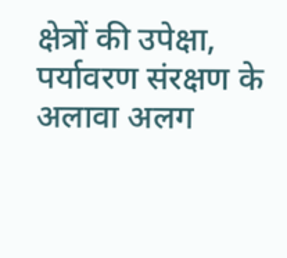क्षेत्रों की उपेक्षा, पर्यावरण संरक्षण के अलावा अलग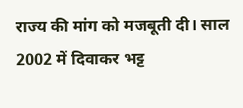राज्य की मांग को मजबूती दी। साल 2002 में दिवाकर भट्ट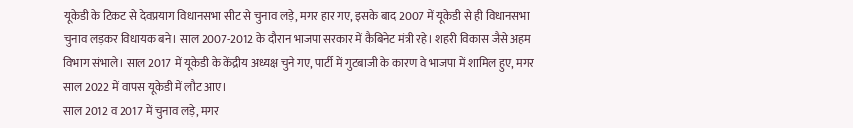यूकेडी के टिकट से देवप्रयाग विधानसभा सीट से चुनाव लड़े, मगर हार गए, इसके बाद 2007 में यूकेडी से ही विधानसभा चुनाव लड़कर विधायक बने। साल 2007-2012 के दौरान भाजपा सरकार में कैबिनेट मंत्री रहे। शहरी विकास जैसे अहम विभाग संभाले। साल 2017 में यूकेडी के केंद्रीय अध्यक्ष चुने गए, पार्टी में गुटबाजी के कारण वे भाजपा में शामिल हुए, मगर साल 2022 में वापस यूकेडी में लौट आए।
साल 2012 व 2017 में चुनाव लड़े, मगर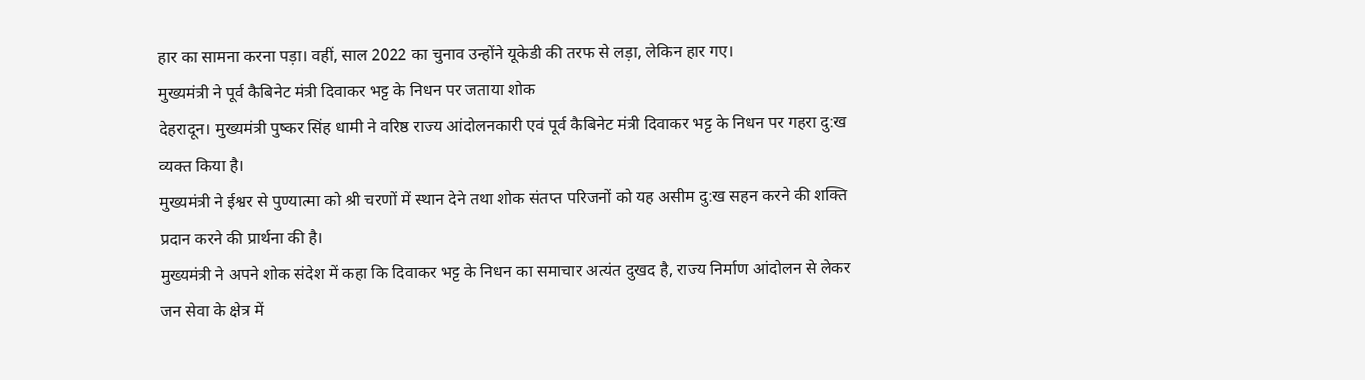हार का सामना करना पड़ा। वहीं, साल 2022 का चुनाव उन्होंने यूकेडी की तरफ से लड़ा, लेकिन हार गए।
मुख्यमंत्री ने पूर्व कैबिनेट मंत्री दिवाकर भट्ट के निधन पर जताया शोक
देहरादून। मुख्यमंत्री पुष्कर सिंह धामी ने वरिष्ठ राज्य आंदोलनकारी एवं पूर्व कैबिनेट मंत्री दिवाकर भट्ट के निधन पर गहरा दु:ख व्यक्त किया है।
मुख्यमंत्री ने ईश्वर से पुण्यात्मा को श्री चरणों में स्थान देने तथा शोक संतप्त परिजनों को यह असीम दु:ख सहन करने की शक्ति प्रदान करने की प्रार्थना की है।
मुख्यमंत्री ने अपने शोक संदेश में कहा कि दिवाकर भट्ट के निधन का समाचार अत्यंत दुखद है, राज्य निर्माण आंदोलन से लेकर जन सेवा के क्षेत्र में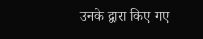उनके द्वारा किए गए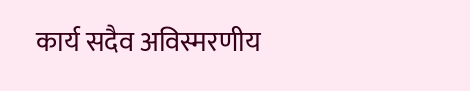कार्य सदैव अविस्मरणीय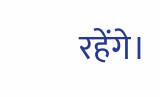रहेंगे।